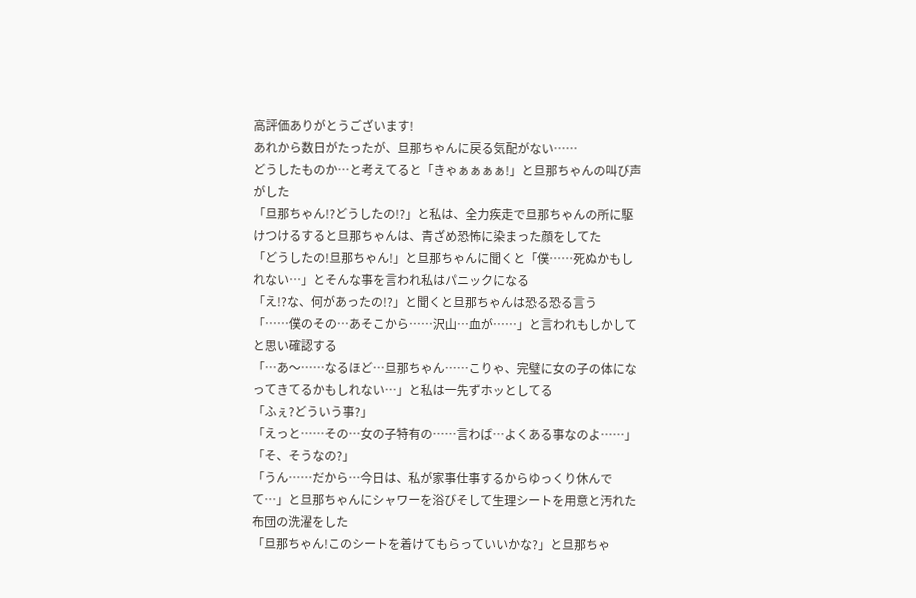高評価ありがとうございます!
あれから数日がたったが、旦那ちゃんに戻る気配がない……
どうしたものか…と考えてると「きゃぁぁぁぁ!」と旦那ちゃんの叫び声がした
「旦那ちゃん!?どうしたの!?」と私は、全力疾走で旦那ちゃんの所に駆けつけるすると旦那ちゃんは、青ざめ恐怖に染まった顔をしてた
「どうしたの!旦那ちゃん!」と旦那ちゃんに聞くと「僕……死ぬかもしれない…」とそんな事を言われ私はパニックになる
「え!?な、何があったの!?」と聞くと旦那ちゃんは恐る恐る言う
「……僕のその…あそこから……沢山…血が……」と言われもしかしてと思い確認する
「…あ〜……なるほど…旦那ちゃん……こりゃ、完璧に女の子の体になってきてるかもしれない…」と私は一先ずホッとしてる
「ふぇ?どういう事?」
「えっと……その…女の子特有の……言わば…よくある事なのよ……」
「そ、そうなの?」
「うん……だから…今日は、私が家事仕事するからゆっくり休んでて…」と旦那ちゃんにシャワーを浴びそして生理シートを用意と汚れた布団の洗濯をした
「旦那ちゃん!このシートを着けてもらっていいかな?」と旦那ちゃ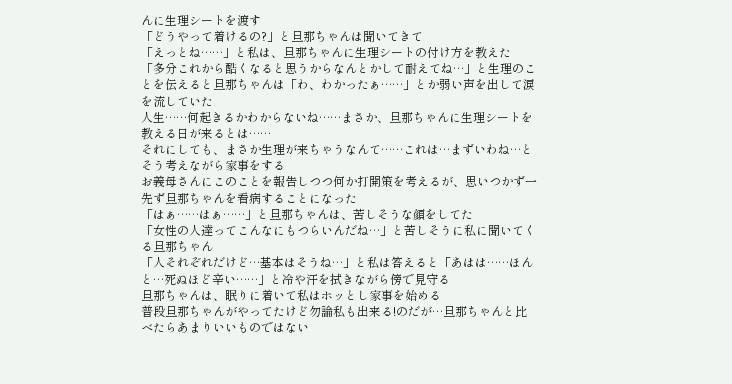んに生理シートを渡す
「どうやって着けるの?」と旦那ちゃんは聞いてきて
「えっとね……」と私は、旦那ちゃんに生理シートの付け方を教えた
「多分これから酷くなると思うからなんとかして耐えてね…」と生理のことを伝えると旦那ちゃんは「わ、わかったぁ……」とか弱い声を出して涙を流していた
人生……何起きるかわからないね……まさか、旦那ちゃんに生理シートを教える日が来るとは……
それにしても、まさか生理が来ちゃうなんて……これは…まずいわね…とそう考えながら家事をする
お義母さんにこのことを報告しつつ何か打開策を考えるが、思いつかず一先ず旦那ちゃんを看病することになった
「はぁ……はぁ……」と旦那ちゃんは、苦しそうな顔をしてた
「女性の人達ってこんなにもつらいんだね…」と苦しそうに私に聞いてくる旦那ちゃん
「人それぞれだけど…基本はそうね…」と私は答えると「あはは……ほんと…死ぬほど辛い……」と冷や汗を拭きながら傍で見守る
旦那ちゃんは、眠りに着いて私はホッとし家事を始める
普段旦那ちゃんがやってたけど勿論私も出来る!のだが…旦那ちゃんと比べたらあまりいいものではない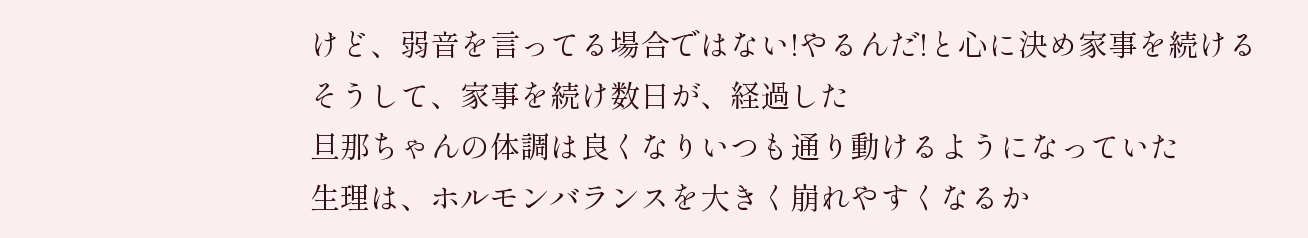けど、弱音を言ってる場合ではない!やるんだ!と心に決め家事を続ける
そうして、家事を続け数日が、経過した
旦那ちゃんの体調は良くなりいつも通り動けるようになっていた
生理は、ホルモンバランスを大きく崩れやすくなるか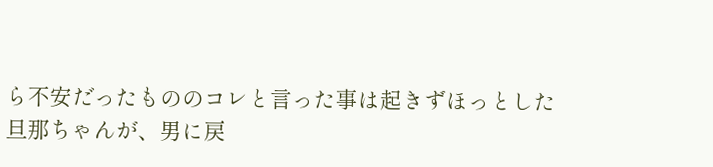ら不安だったもののコレと言った事は起きずほっとした
旦那ちゃんが、男に戻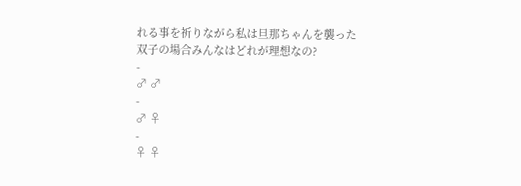れる事を祈りながら私は旦那ちゃんを襲った
双子の場合みんなはどれが理想なの?
-
♂ ♂
-
♂ ♀
-
♀ ♀